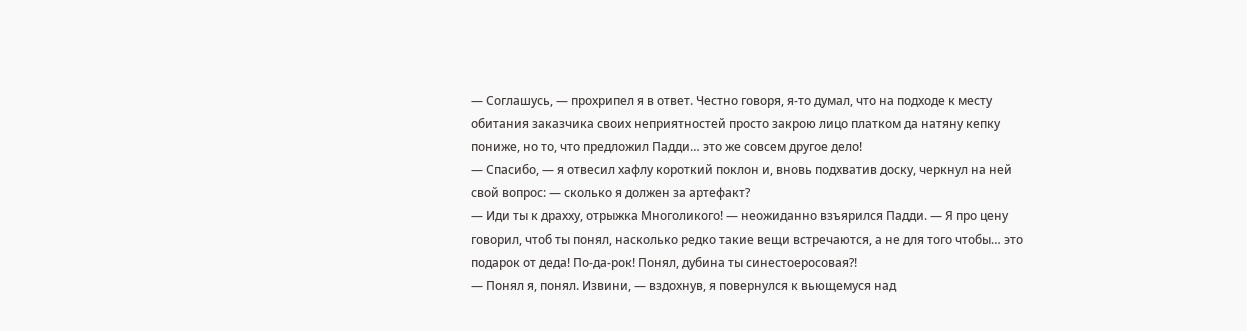— Соглашусь, — прохрипел я в ответ. Честно говоря, я-то думал, что на подходе к месту обитания заказчика своих неприятностей просто закрою лицо платком да натяну кепку пониже, но то, что предложил Падди… это же совсем другое дело!
— Спасибо, — я отвесил хафлу короткий поклон и, вновь подхватив доску, черкнул на ней свой вопрос: — сколько я должен за артефакт?
— Иди ты к драхху, отрыжка Многоликого! — неожиданно взъярился Падди. — Я про цену говорил, чтоб ты понял, насколько редко такие вещи встречаются, а не для того чтобы… это подарок от деда! По-да-рок! Понял, дубина ты синестоеросовая?!
— Понял я, понял. Извини, — вздохнув, я повернулся к вьющемуся над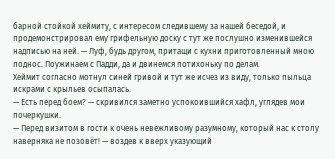барной стойкой хеймиту, с интересом следившему за нашей беседой, и продемонстрировал ему грифельную доску с тут же послушно изменившейся надписью на ней. — Луф, будь другом, притащи с кухни приготовленный мною поднос. Поужинаем с Падди, да и двинемся потихоньку по делам.
Хеймит согласно мотнул синей гривой и тут же исчез из виду, только пыльца искрами с крыльев осыпалась.
— Есть перед боем? — скривился заметно успокоившийся хафл, углядев мои почеркушки.
— Перед визитом в гости к очень невежливому разумному, который нас к столу наверняка не позовёт! — воздев к вверх указующий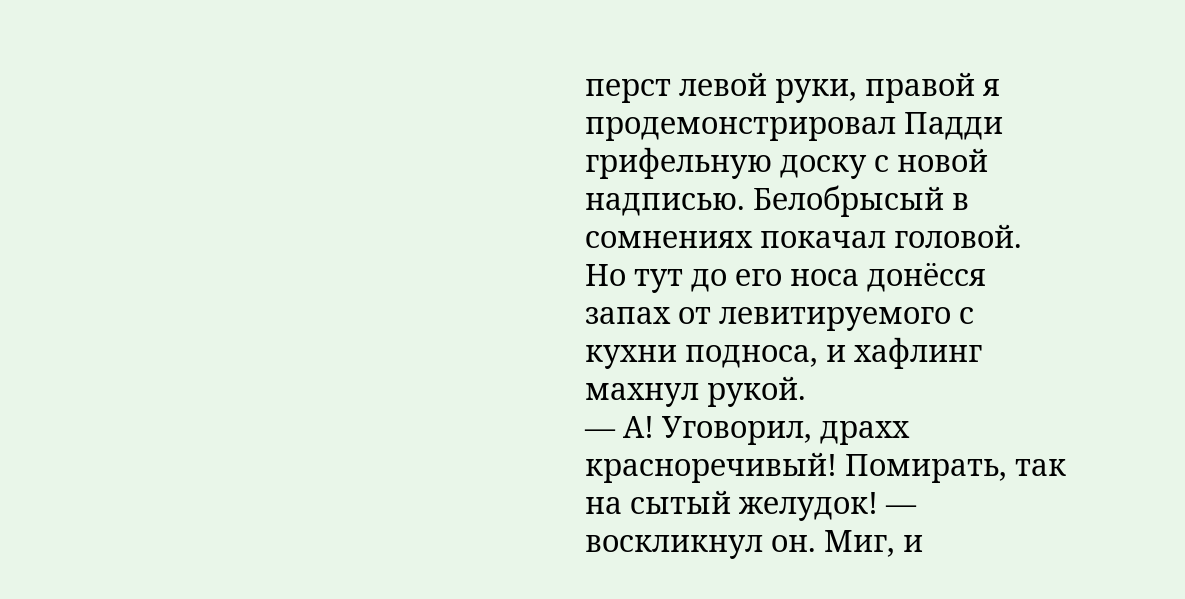перст левой руки, правой я продемонстрировал Падди грифельную доску с новой надписью. Белобрысый в сомнениях покачал головой. Но тут до его носа донёсся запах от левитируемого с кухни подноса, и хафлинг махнул рукой.
— А! Уговорил, драхх красноречивый! Помирать, так на сытый желудок! — воскликнул он. Миг, и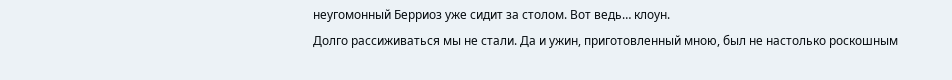неугомонный Берриоз уже сидит за столом. Вот ведь… клоун.
Долго рассиживаться мы не стали. Да и ужин, приготовленный мною, был не настолько роскошным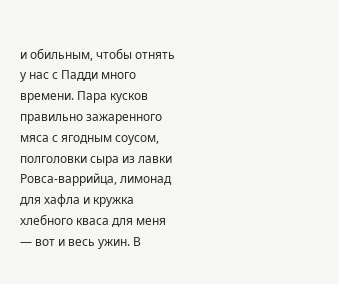и обильным, чтобы отнять у нас с Падди много времени. Пара кусков правильно зажаренного мяса с ягодным соусом, полголовки сыра из лавки Ровса-варрийца, лимонад для хафла и кружка хлебного кваса для меня — вот и весь ужин. В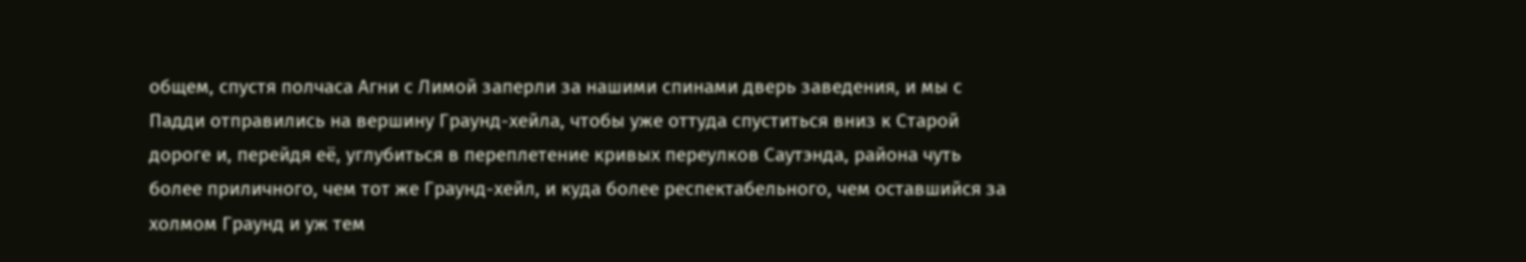общем, спустя полчаса Агни с Лимой заперли за нашими спинами дверь заведения, и мы с Падди отправились на вершину Граунд-хейла, чтобы уже оттуда спуститься вниз к Старой дороге и, перейдя её, углубиться в переплетение кривых переулков Саутэнда, района чуть более приличного, чем тот же Граунд-хейл, и куда более респектабельного, чем оставшийся за холмом Граунд и уж тем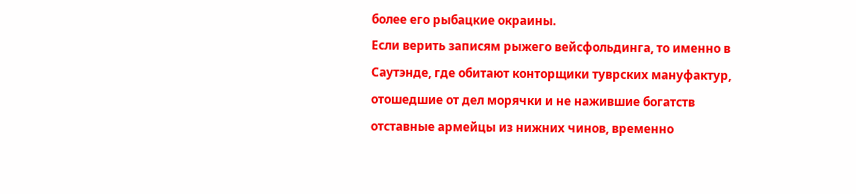более его рыбацкие окраины.
Если верить записям рыжего вейсфольдинга, то именно в Саутэнде, где обитают конторщики туврских мануфактур, отошедшие от дел морячки и не нажившие богатств отставные армейцы из нижних чинов, временно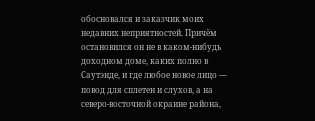обосновался и заказчик моих недавних неприятностей. Причём остановился он не в каком-нибудь доходном доме, каких полно в Саутэнде, и где любое новое лицо — повод для сплетен и слухов, а на северо-восточной окраине района,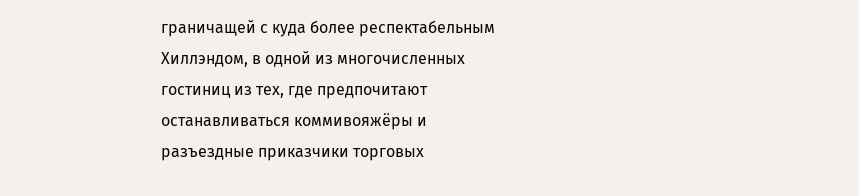граничащей с куда более респектабельным Хиллэндом, в одной из многочисленных гостиниц из тех, где предпочитают останавливаться коммивояжёры и разъездные приказчики торговых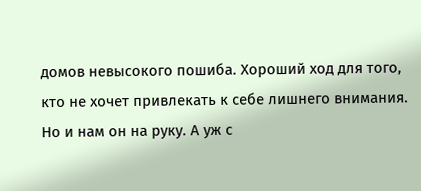домов невысокого пошиба. Хороший ход для того, кто не хочет привлекать к себе лишнего внимания. Но и нам он на руку. А уж с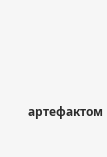артефактом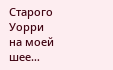Старого Уорри на моей шее…